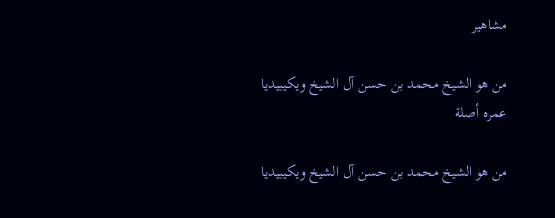مشاهير

من هو الشيخ محمد بن حسن آل الشيخ ويكيبيديا عمره أصلة

من هو الشيخ محمد بن حسن آل الشيخ ويكيبيديا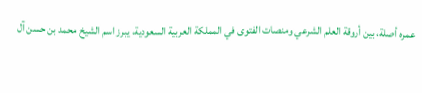عمره أصلة، بين أروقة العلم الشرعي ومنصات الفتوى في المملكة العربية السعودية، يبرز اسم الشيخ محمد بن حسن آل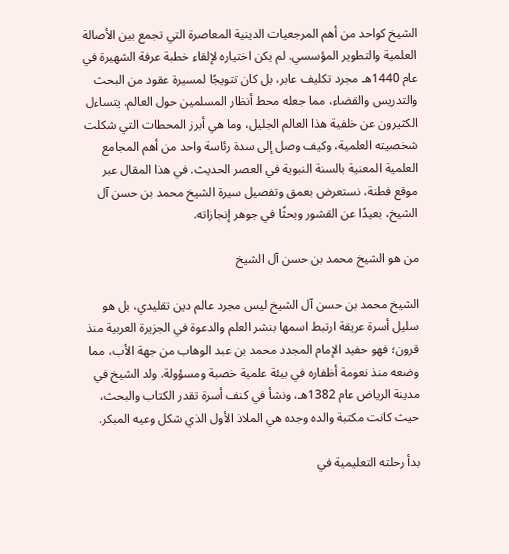الشيخ كواحد من أهم المرجعيات الدينية المعاصرة التي تجمع بين الأصالة العلمية والتطوير المؤسسي. لم يكن اختياره لإلقاء خطبة عرفة الشهيرة في عام 1440هـ مجرد تكليف عابر، بل كان تتويجًا لمسيرة عقود من البحث والتدريس والقضاء، مما جعله محط أنظار المسلمين حول العالم. يتساءل الكثيرون عن خلفية هذا العالم الجليل، وما هي أبرز المحطات التي شكلت شخصيته العلمية، وكيف وصل إلى سدة رئاسة واحد من أهم المجامع العلمية المعنية بالسنة النبوية في العصر الحديث. في هذا المقال عبر موقع فطنة، نستعرض بعمق وتفصيل سيرة الشيخ محمد بن حسن آل الشيخ، بعيدًا عن القشور وبحثًا في جوهر إنجازاته.

من هو الشيخ محمد بن حسن آل الشيخ

الشيخ محمد بن حسن آل الشيخ ليس مجرد عالم دين تقليدي، بل هو سليل أسرة عريقة ارتبط اسمها بنشر العلم والدعوة في الجزيرة العربية منذ قرون؛ فهو حفيد الإمام المجدد محمد بن عبد الوهاب من جهة الأب، مما وضعه منذ نعومة أظفاره في بيئة علمية خصبة ومسؤولة. ولد الشيخ في مدينة الرياض عام 1382هـ، ونشأ في كنف أسرة تقدر الكتاب والبحث، حيث كانت مكتبة والده وجده هي الملاذ الأول الذي شكل وعيه المبكر.

بدأ رحلته التعليمية في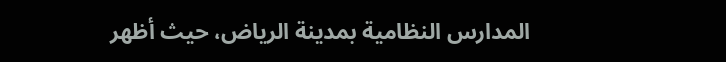المدارس النظامية بمدينة الرياض، حيث أظهر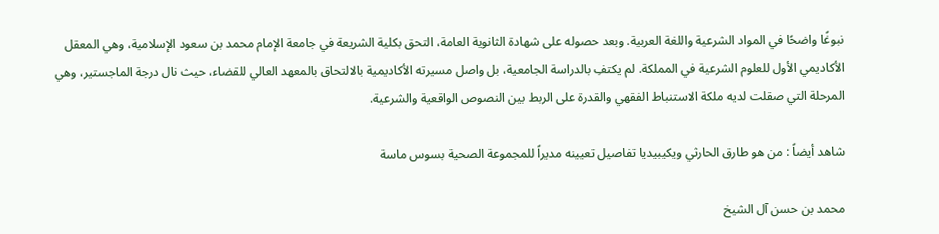نبوغًا واضحًا في المواد الشرعية واللغة العربية. وبعد حصوله على شهادة الثانوية العامة، التحق بكلية الشريعة في جامعة الإمام محمد بن سعود الإسلامية، وهي المعقل الأكاديمي الأول للعلوم الشرعية في المملكة. لم يكتفِ بالدراسة الجامعية، بل واصل مسيرته الأكاديمية بالالتحاق بالمعهد العالي للقضاء، حيث نال درجة الماجستير، وهي المرحلة التي صقلت لديه ملكة الاستنباط الفقهي والقدرة على الربط بين النصوص الواقعية والشرعية.

شاهد أيضاً : من هو طارق الحارثي ويكيبيديا تفاصيل تعيينه مديراً للمجموعة الصحية بسوس ماسة

محمد بن حسن آل الشيخ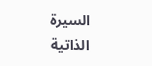السيرة الذاتية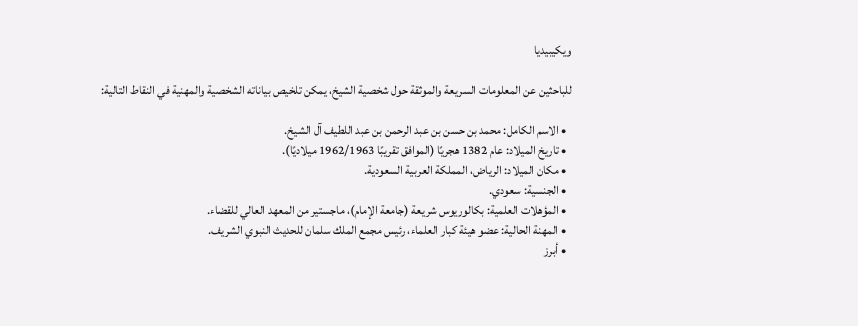ويكيبيديا

للباحثين عن المعلومات السريعة والموثقة حول شخصية الشيخ، يمكن تلخيص بياناته الشخصية والمهنية في النقاط التالية:

  • الاسم الكامل: محمد بن حسن بن عبد الرحمن بن عبد اللطيف آل الشيخ.
  • تاريخ الميلاد: عام 1382 هجريًا (الموافق تقريبًا 1962/1963 ميلاديًا).
  • مكان الميلاد: الرياض، المملكة العربية السعودية.
  • الجنسية: سعودي.
  • المؤهلات العلمية: بكالوريوس شريعة (جامعة الإمام)، ماجستير من المعهد العالي للقضاء.
  • المهنة الحالية: عضو هيئة كبار العلماء، رئيس مجمع الملك سلمان للحديث النبوي الشريف.
  • أبرز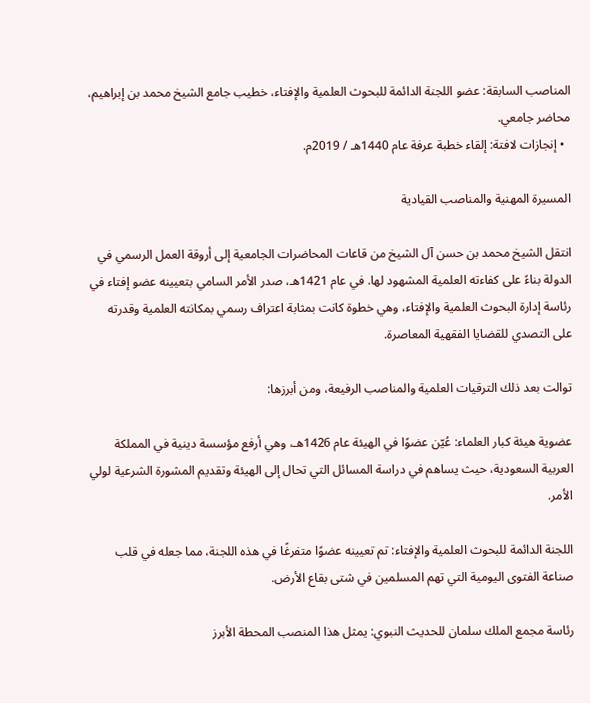المناصب السابقة: عضو اللجنة الدائمة للبحوث العلمية والإفتاء، خطيب جامع الشيخ محمد بن إبراهيم، محاضر جامعي.
  • إنجازات لافتة: إلقاء خطبة عرفة عام 1440هـ / 2019م.

المسيرة المهنية والمناصب القيادية

انتقل الشيخ محمد بن حسن آل الشيخ من قاعات المحاضرات الجامعية إلى أروقة العمل الرسمي في الدولة بناءً على كفاءته العلمية المشهود لها. في عام 1421هـ، صدر الأمر السامي بتعيينه عضو إفتاء في رئاسة إدارة البحوث العلمية والإفتاء، وهي خطوة كانت بمثابة اعتراف رسمي بمكانته العلمية وقدرته على التصدي للقضايا الفقهية المعاصرة.

توالت بعد ذلك الترقيات العلمية والمناصب الرفيعة، ومن أبرزها:

عضوية هيئة كبار العلماء: عُيّن عضوًا في الهيئة عام 1426هـ، وهي أرفع مؤسسة دينية في المملكة العربية السعودية، حيث يساهم في دراسة المسائل التي تحال إلى الهيئة وتقديم المشورة الشرعية لولي الأمر.

اللجنة الدائمة للبحوث العلمية والإفتاء: تم تعيينه عضوًا متفرغًا في هذه اللجنة، مما جعله في قلب صناعة الفتوى اليومية التي تهم المسلمين في شتى بقاع الأرض.

رئاسة مجمع الملك سلمان للحديث النبوي: يمثل هذا المنصب المحطة الأبرز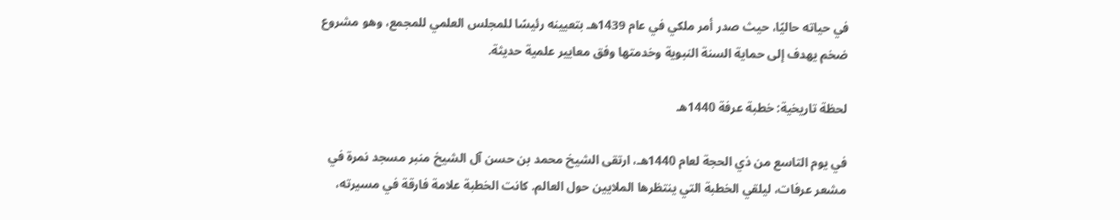في حياته حاليًا، حيث صدر أمر ملكي في عام 1439هـ بتعيينه رئيسًا للمجلس العلمي للمجمع، وهو مشروع ضخم يهدف إلى حماية السنة النبوية وخدمتها وفق معايير علمية حديثة.

لحظة تاريخية: خطبة عرفة 1440هـ

في يوم التاسع من ذي الحجة لعام 1440هـ، ارتقى الشيخ محمد بن حسن آل الشيخ منبر مسجد نمرة في مشعر عرفات، ليلقي الخطبة التي ينتظرها الملايين حول العالم. كانت الخطبة علامة فارقة في مسيرته،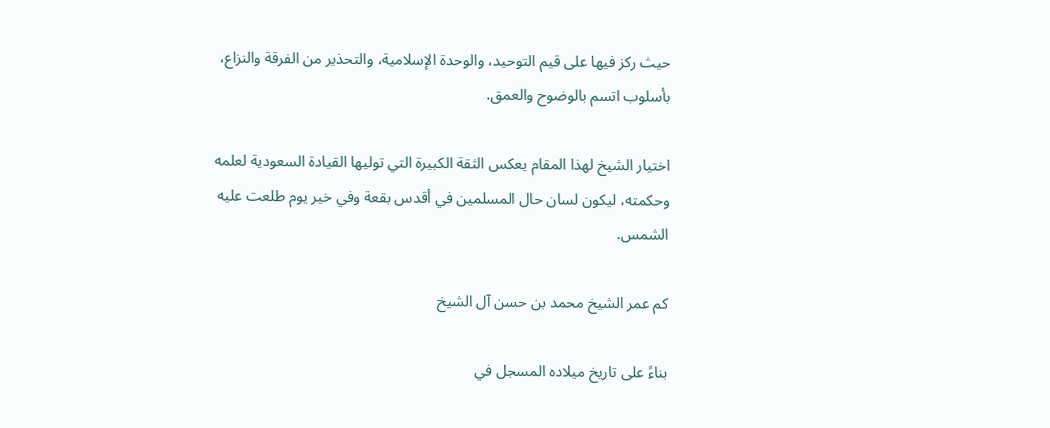حيث ركز فيها على قيم التوحيد، والوحدة الإسلامية، والتحذير من الفرقة والنزاع، بأسلوب اتسم بالوضوح والعمق.

اختيار الشيخ لهذا المقام يعكس الثقة الكبيرة التي توليها القيادة السعودية لعلمه وحكمته، ليكون لسان حال المسلمين في أقدس بقعة وفي خير يوم طلعت عليه الشمس.

كم عمر الشيخ محمد بن حسن آل الشيخ

بناءً على تاريخ ميلاده المسجل في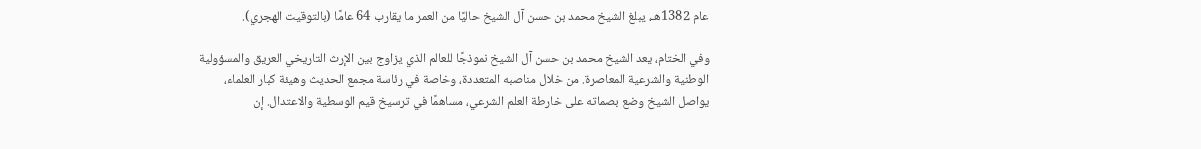عام 1382هـ، يبلغ الشيخ محمد بن حسن آل الشيخ حاليًا من العمر ما يقارب 64 عامًا (بالتوقيت الهجري).

وفي الختام، يعد الشيخ محمد بن حسن آل الشيخ نموذجًا للعالم الذي يزاوج بين الإرث التاريخي العريق والمسؤولية الوطنية والشرعية المعاصرة. من خلال مناصبه المتعددة، وخاصة في رئاسة مجمع الحديث وهيئة كبار العلماء، يواصل الشيخ وضع بصماته على خارطة العلم الشرعي، مساهمًا في ترسيخ قيم الوسطية والاعتدال. إن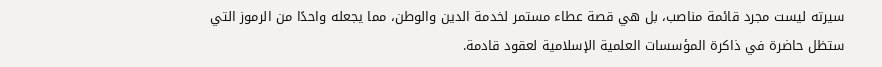سيرته ليست مجرد قائمة مناصب، بل هي قصة عطاء مستمر لخدمة الدين والوطن، مما يجعله واحدًا من الرموز التي ستظل حاضرة في ذاكرة المؤسسات العلمية الإسلامية لعقود قادمة.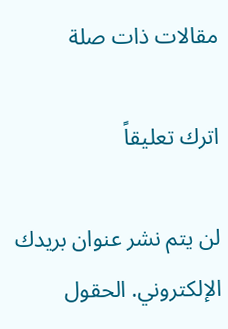مقالات ذات صلة

اترك تعليقاً

لن يتم نشر عنوان بريدك الإلكتروني. الحقول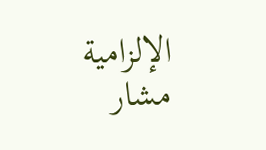الإلزامية مشار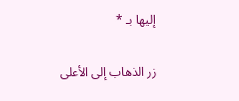إليها بـ *

زر الذهاب إلى الأعلى